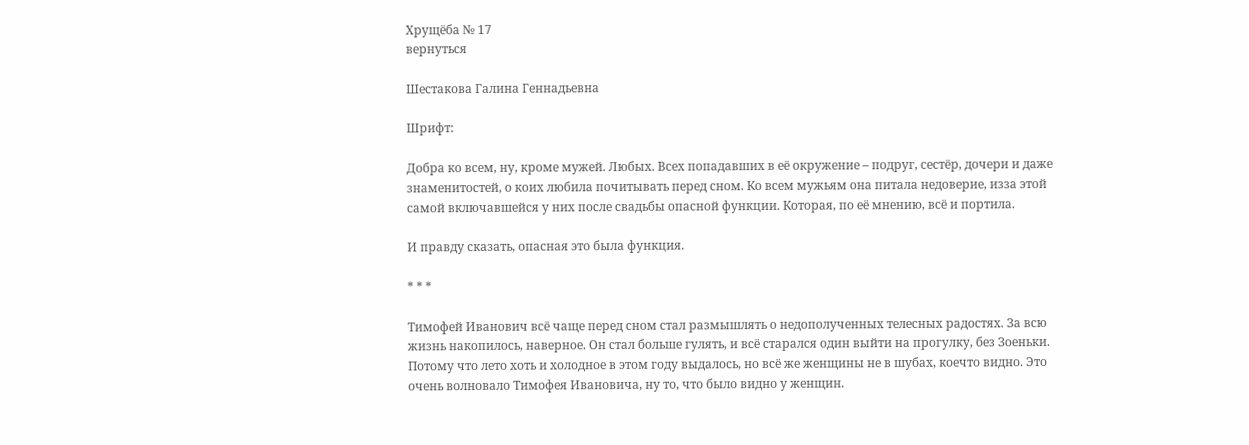Хрущёба № 17
вернуться

Шестакова Галина Геннадьевна

Шрифт:

Добра ко всем, ну, кроме мужей. Любых. Всех попадавших в её окружение – подруг, сестёр, дочери и даже знаменитостей, о коих любила почитывать перед сном. Ко всем мужьям она питала недоверие, изза этой самой включавшейся у них после свадьбы опасной функции. Которая, по её мнению, всё и портила.

И правду сказать, опасная это была функция.

* * *

Тимофей Иванович всё чаще перед сном стал размышлять о недополученных телесных радостях. За всю жизнь накопилось, наверное. Он стал больше гулять, и всё старался один выйти на прогулку, без Зоеньки. Потому что лето хоть и холодное в этом году выдалось, но всё же женщины не в шубах, коечто видно. Это очень волновало Тимофея Ивановича, ну то, что было видно у женщин.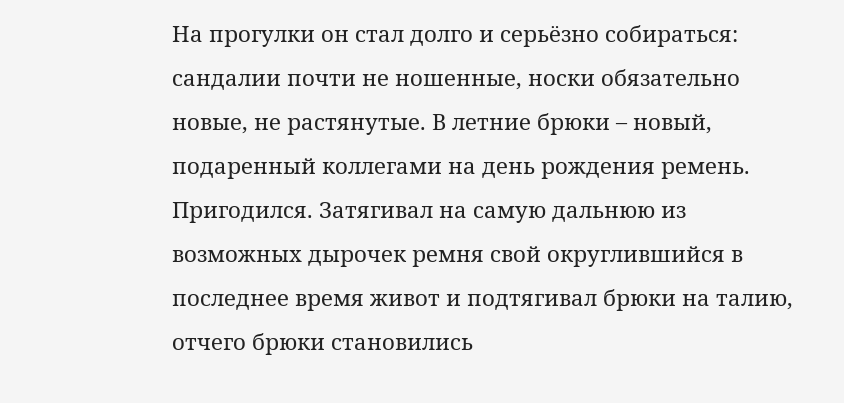На прогулки он стал долго и серьёзно собираться: сандалии почти не ношенные, носки обязательно новые, не растянутые. В летние брюки – новый, подаренный коллегами на день рождения ремень. Пригодился. Затягивал на самую дальнюю из возможных дырочек ремня свой округлившийся в последнее время живот и подтягивал брюки на талию, отчего брюки становились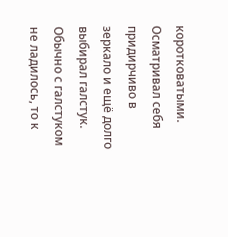коротковатыми. Осматривал себя придирчиво в зеркало и ещё долго выбирал галстук. Обычно с галстуком не ладилось, то к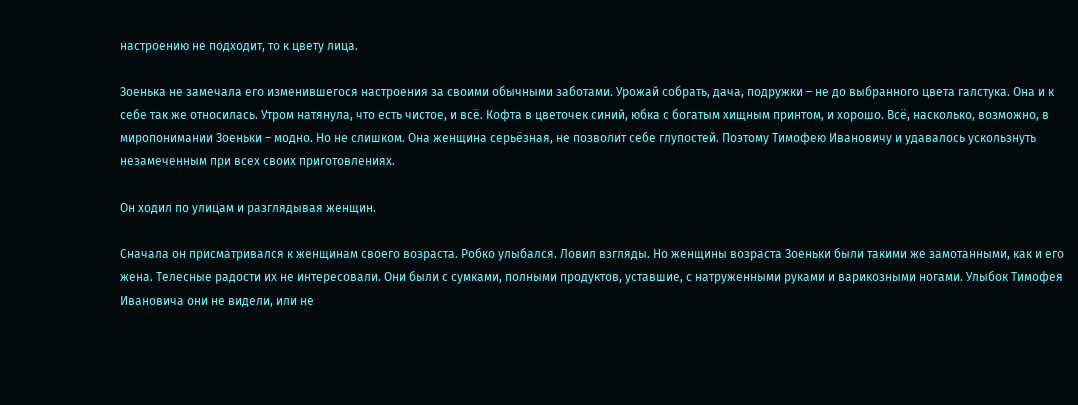настроению не подходит, то к цвету лица.

Зоенька не замечала его изменившегося настроения за своими обычными заботами. Урожай собрать, дача, подружки – не до выбранного цвета галстука. Она и к себе так же относилась. Утром натянула, что есть чистое, и всё. Кофта в цветочек синий, юбка с богатым хищным принтом, и хорошо. Всё, насколько, возможно, в миропонимании Зоеньки – модно. Но не слишком. Она женщина серьёзная, не позволит себе глупостей. Поэтому Тимофею Ивановичу и удавалось ускользнуть незамеченным при всех своих приготовлениях.

Он ходил по улицам и разглядывая женщин.

Сначала он присматривался к женщинам своего возраста. Робко улыбался. Ловил взгляды. Но женщины возраста Зоеньки были такими же замотанными, как и его жена. Телесные радости их не интересовали. Они были с сумками, полными продуктов, уставшие, с натруженными руками и варикозными ногами. Улыбок Тимофея Ивановича они не видели, или не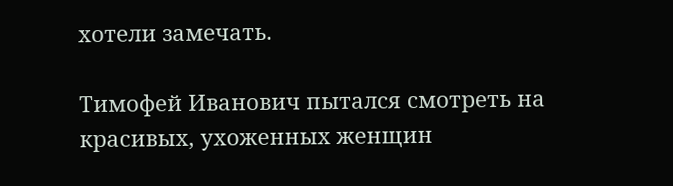хотели замечать.

Тимофей Иванович пытался смотреть на красивых, ухоженных женщин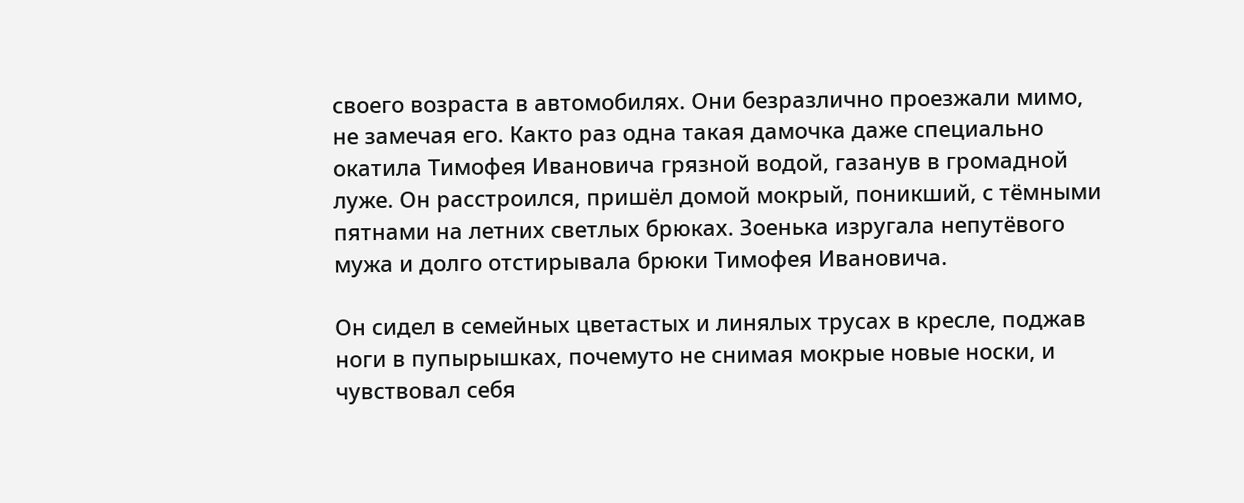своего возраста в автомобилях. Они безразлично проезжали мимо, не замечая его. Както раз одна такая дамочка даже специально окатила Тимофея Ивановича грязной водой, газанув в громадной луже. Он расстроился, пришёл домой мокрый, поникший, с тёмными пятнами на летних светлых брюках. Зоенька изругала непутёвого мужа и долго отстирывала брюки Тимофея Ивановича.

Он сидел в семейных цветастых и линялых трусах в кресле, поджав ноги в пупырышках, почемуто не снимая мокрые новые носки, и чувствовал себя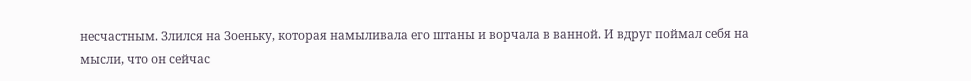несчастным. Злился на Зоеньку, которая намыливала его штаны и ворчала в ванной. И вдруг поймал себя на мысли, что он сейчас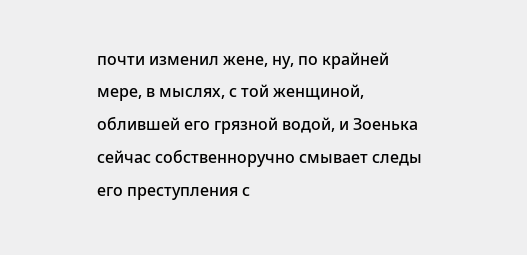почти изменил жене, ну, по крайней мере, в мыслях, с той женщиной, облившей его грязной водой, и Зоенька сейчас собственноручно смывает следы его преступления с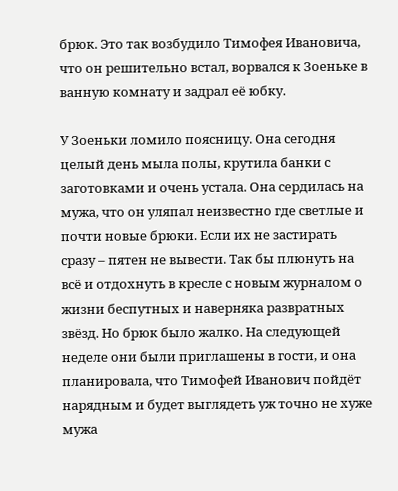брюк. Это так возбудило Тимофея Ивановича, что он решительно встал, ворвался к Зоеньке в ванную комнату и задрал её юбку.

У Зоеньки ломило поясницу. Она сегодня целый день мыла полы, крутила банки с заготовками и очень устала. Она сердилась на мужа, что он уляпал неизвестно где светлые и почти новые брюки. Если их не застирать сразу – пятен не вывести. Так бы плюнуть на всё и отдохнуть в кресле с новым журналом о жизни беспутных и наверняка развратных звёзд. Но брюк было жалко. На следующей неделе они были приглашены в гости, и она планировала, что Тимофей Иванович пойдёт нарядным и будет выглядеть уж точно не хуже мужа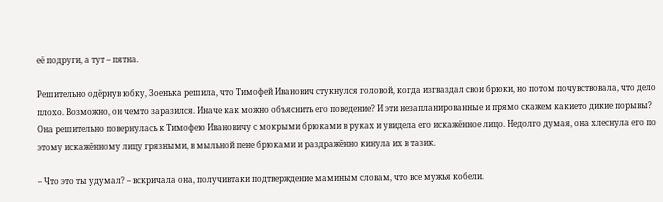её подруги, а тут – пятна.

Решительно одёрнув юбку, Зоенька решила, что Тимофей Иванович стукнулся головой, когда изгваздал свои брюки, но потом почувствовала, что дело плохо. Возможно, он чемто заразился. Иначе как можно объяснить его поведение? И эти незапланированные и прямо скажем какието дикие порывы? Она решительно повернулась к Тимофею Ивановичу с мокрыми брюками в руках и увидела его искажённое лицо. Недолго думая, она хлеснула его по этому искажённому лицу грязными, в мыльной пене брюками и раздражённо кинула их в тазик.

– Что это ты удумал? – вскричала она, получивтаки подтверждение маминым словам, что все мужья кобели.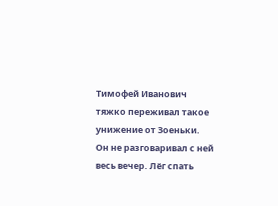Тимофей Иванович тяжко переживал такое унижение от Зоеньки. Он не разговаривал с ней весь вечер. Лёг спать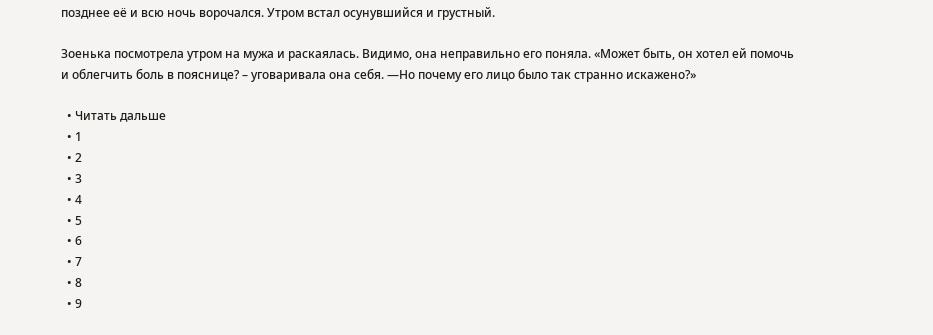позднее её и всю ночь ворочался. Утром встал осунувшийся и грустный.

Зоенька посмотрела утром на мужа и раскаялась. Видимо, она неправильно его поняла. «Может быть, он хотел ей помочь и облегчить боль в пояснице? – уговаривала она себя. —Но почему его лицо было так странно искажено?»

  • Читать дальше
  • 1
  • 2
  • 3
  • 4
  • 5
  • 6
  • 7
  • 8
  • 9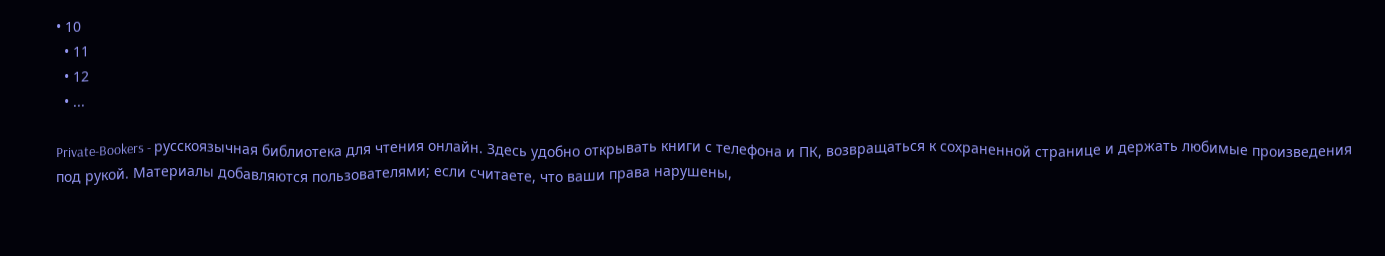• 10
  • 11
  • 12
  • ...

Private-Bookers - русскоязычная библиотека для чтения онлайн. Здесь удобно открывать книги с телефона и ПК, возвращаться к сохраненной странице и держать любимые произведения под рукой. Материалы добавляются пользователями; если считаете, что ваши права нарушены,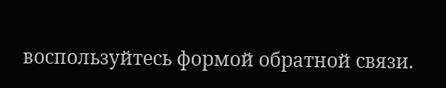воспользуйтесь формой обратной связи.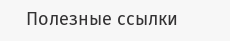Полезные ссылки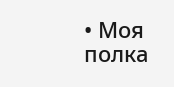• Моя полка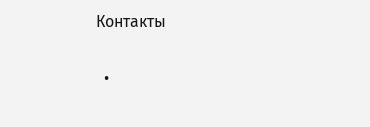Контакты

  •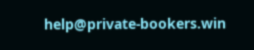help@private-bookers.win